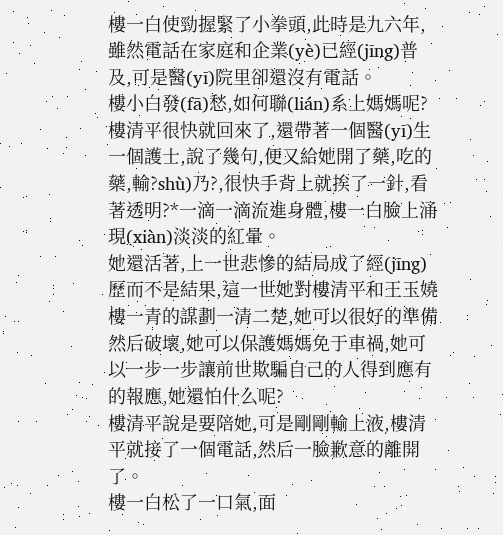樓一白使勁握緊了小拳頭,此時是九六年,雖然電話在家庭和企業(yè)已經(jīng)普及,可是醫(yī)院里卻還沒有電話。
樓小白發(fā)愁,如何聯(lián)系上媽媽呢?
樓清平很快就回來了,還帶著一個醫(yī)生一個護士,說了幾句,便又給她開了藥,吃的藥,輸?shù)乃?,很快手背上就挨了一針,看著透明?*一滴一滴流進身體,樓一白臉上涌現(xiàn)淡淡的紅暈。
她還活著,上一世悲慘的結局成了經(jīng)歷而不是結果,這一世她對樓清平和王玉嬈樓一青的謀劃一清二楚,她可以很好的準備然后破壞,她可以保護媽媽免于車禍,她可以一步一步讓前世欺騙自己的人得到應有的報應,她還怕什么呢?
樓清平說是要陪她,可是剛剛輸上液,樓清平就接了一個電話,然后一臉歉意的離開了。
樓一白松了一口氣,面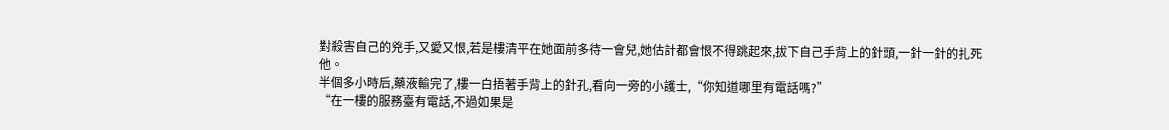對殺害自己的兇手,又愛又恨,若是樓清平在她面前多待一會兒,她估計都會恨不得跳起來,拔下自己手背上的針頭,一針一針的扎死他。
半個多小時后,藥液輸完了,樓一白捂著手背上的針孔,看向一旁的小護士,“你知道哪里有電話嗎?”
“在一樓的服務臺有電話,不過如果是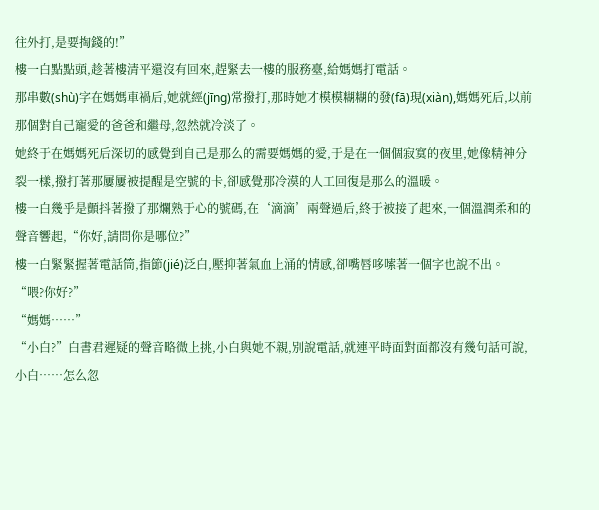往外打,是要掏錢的!”
樓一白點點頭,趁著樓清平還沒有回來,趕緊去一樓的服務臺,給媽媽打電話。
那串數(shù)字在媽媽車禍后,她就經(jīng)常撥打,那時她才模模糊糊的發(fā)現(xiàn),媽媽死后,以前那個對自己寵愛的爸爸和繼母,忽然就冷淡了。
她終于在媽媽死后深切的感覺到自己是那么的需要媽媽的愛,于是在一個個寂寞的夜里,她像精神分裂一樣,撥打著那屢屢被提醒是空號的卡,卻感覺那冷漠的人工回復是那么的溫暖。
樓一白幾乎是顫抖著撥了那爛熟于心的號碼,在‘滴滴’兩聲過后,終于被接了起來,一個溫潤柔和的聲音響起,“你好,請問你是哪位?”
樓一白緊緊握著電話筒,指節(jié)泛白,壓抑著氣血上涌的情感,卻嘴唇哆嗦著一個字也說不出。
“喂?你好?”
“媽媽……”
“小白?”白書君遲疑的聲音略微上挑,小白與她不親,別說電話,就連平時面對面都沒有幾句話可說,小白……怎么忽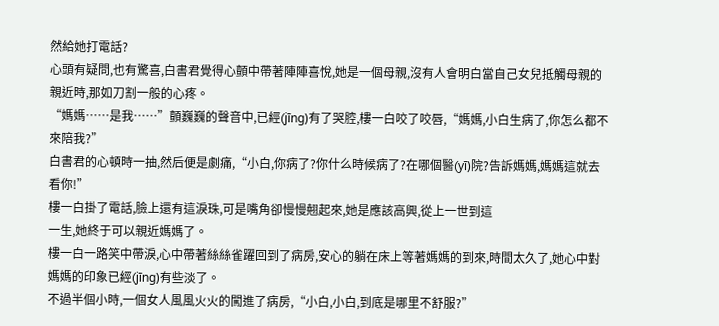然給她打電話?
心頭有疑問,也有驚喜,白書君覺得心顫中帶著陣陣喜悅,她是一個母親,沒有人會明白當自己女兒抵觸母親的親近時,那如刀割一般的心疼。
“媽媽……是我……”顫巍巍的聲音中,已經(jīng)有了哭腔,樓一白咬了咬唇,“媽媽,小白生病了,你怎么都不來陪我?”
白書君的心頓時一抽,然后便是劇痛,“小白,你病了?你什么時候病了?在哪個醫(yī)院?告訴媽媽,媽媽這就去看你!”
樓一白掛了電話,臉上還有這淚珠,可是嘴角卻慢慢翹起來,她是應該高興,從上一世到這
一生,她終于可以親近媽媽了。
樓一白一路笑中帶淚,心中帶著絲絲雀躍回到了病房,安心的躺在床上等著媽媽的到來,時間太久了,她心中對媽媽的印象已經(jīng)有些淡了。
不過半個小時,一個女人風風火火的闖進了病房,“小白,小白,到底是哪里不舒服?”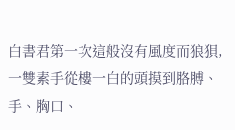白書君第一次這般沒有風度而狼狽,一雙素手從樓一白的頭摸到胳膊、手、胸口、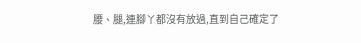腰、腿,連腳丫都沒有放過,直到自己確定了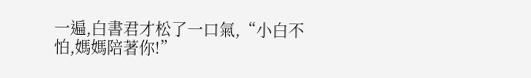一遍,白書君才松了一口氣,“小白不怕,媽媽陪著你!”